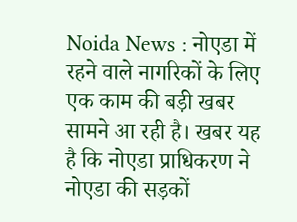Noida News : नोएडा में रहने वाले नागरिकों के लिए एक काम की बड़ी खबर सामने आ रही है। खबर यह है कि नोएडा प्राधिकरण ने नोएडा की सड़कों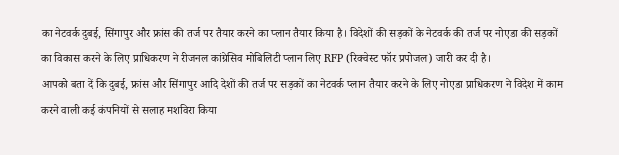का नेटवर्क दुबई, सिंगापुर और फ्रांस की तर्ज पर तैयार करने का प्लान तैयार किया है। विदेशों की सड़कों के नेटवर्क की तर्ज पर नोएडा की सड़कों का विकास करने के लिए प्राधिकरण ने रीजनल कांग्रेसिव मोबिलिटी प्लान लिए RFP (रिक्वेस्ट फॉर प्रपोजल) जारी कर दी है।
आपको बता दें कि दुबई, फ्रांस और सिंगापुर आदि देशों की तर्ज पर सड़कों का नेटवर्क प्लान तैयार करने के लिए नोएडा प्राधिकरण ने विदेश में काम करने वाली कई कंपनियों से सलाह मशविरा किया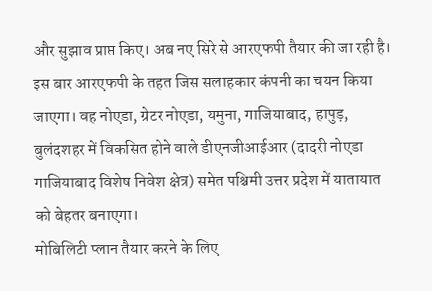और सुझाव प्राप्त किए। अब नए सिरे से आरएफपी तैयार की जा रही है। इस बार आरएफपी के तहत जिस सलाहकार कंपनी का चयन किया जाएगा। वह नोएडा, ग्रेटर नोएडा, यमुना, गाजियाबाद, हापुड़, बुलंदशहर में विकसित होने वाले डीएनजीआईआर (दादरी नोएडा गाजियाबाद विशेष निवेश क्षेत्र) समेत पश्चिमी उत्तर प्रदेश में यातायात को बेहतर बनाएगा।
मोबिलिटी प्लान तैयार करने के लिए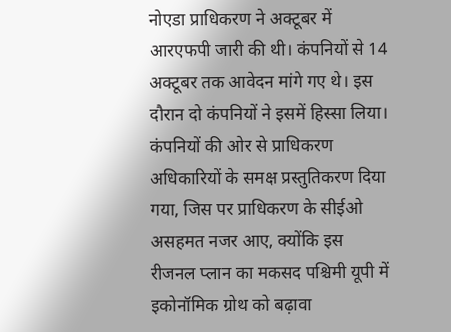नोएडा प्राधिकरण ने अक्टूबर में आरएफपी जारी की थी। कंपनियों से 14 अक्टूबर तक आवेदन मांगे गए थे। इस दौरान दो कंपनियों ने इसमें हिस्सा लिया। कंपनियों की ओर से प्राधिकरण अधिकारियों के समक्ष प्रस्तुतिकरण दिया गया, जिस पर प्राधिकरण के सीईओ असहमत नजर आए, क्योंकि इस रीजनल प्लान का मकसद पश्चिमी यूपी में इकोनॉमिक ग्रोथ को बढ़ावा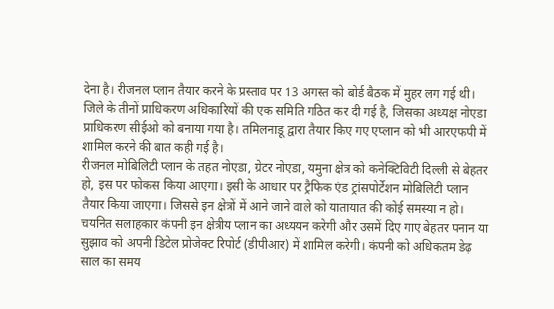देना है। रीजनल प्लान तैयार करने के प्रस्ताव पर 13 अगस्त को बोर्ड बैठक में मुहर लग गई थी। जिले के तीनों प्राधिकरण अधिकारियों की एक समिति गठित कर दी गई है, जिसका अध्यक्ष नोएडा प्राधिकरण सीईओ को बनाया गया है। तमिलनाडू द्वारा तैयार किए गए एप्लान को भी आरएफपी में शामिल करने की बात कही गई है।
रीजनल मोबिलिटी प्लान के तहत नोएडा, ग्रेटर नोएडा, यमुना क्षेत्र को कनेक्टिविटी दिल्ली से बेहतर हो, इस पर फोकस किया आएगा। इसी के आधार पर ट्रैफिक एंड ट्रांसपोर्टेशन मोबिलिटी प्लान तैयार किया जाएगा। जिससे इन क्षेत्रों में आने जाने वाले को यातायात की कोई समस्या न हो।
चयनित सलाहकार कंपनी इन क्षेत्रीय प्लान का अध्ययन करेगी और उसमें दिए गाए बेहतर पनान या सुझाव को अपनी डिटेल प्रोजेक्ट रिपोर्ट (डीपीआर) में शामिल करेगी। कंपनी को अधिकतम डेढ़ साल का समय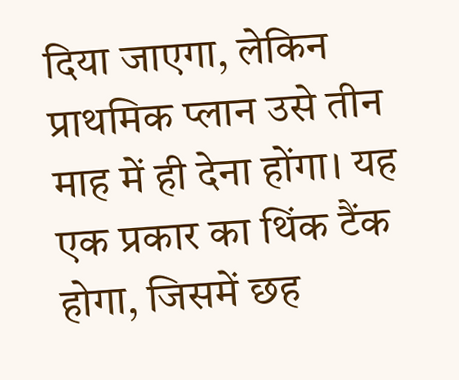दिया जाएगा, लेकिन प्राथमिक प्लान उसे तीन माह में ही देना होंगा। यह एक प्रकार का थिंक टैंक होगा, जिसमें छह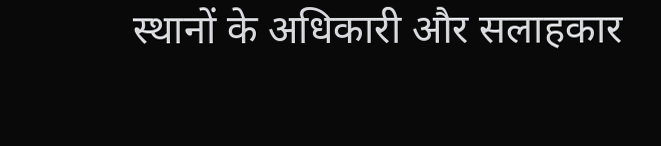स्थानों के अधिकारी और सलाहकार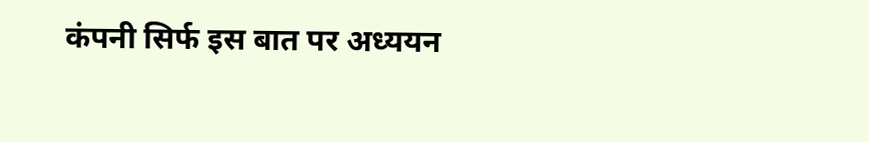कंपनी सिर्फ इस बात पर अध्ययन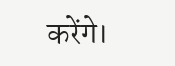करेंगे।